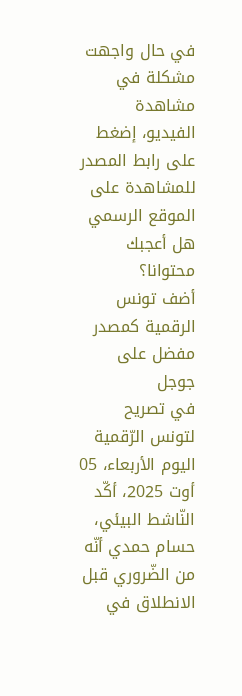في حال واجهت مشكلة في مشاهدة الفيديو، إضغط على رابط المصدر للمشاهدة على الموقع الرسمي
هل أعجبك محتوانا؟
أضف تونس الرقمية كمصدر مفضل على جوجل
في تصريح لتونس الرّقمية اليوم الأربعاء، 05 أوت 2025، أكّد النّاشط البيئي، حسام حمدي أنّه من الضّروري قبل الانطلاق في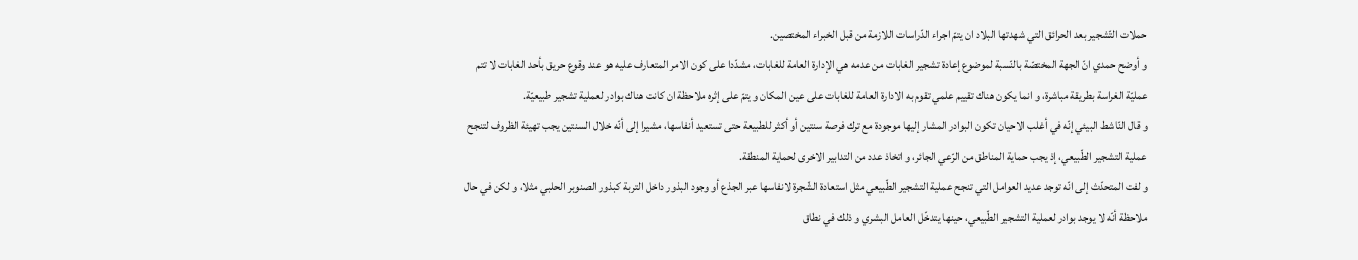حملات التّشجير بعد الحرائق التي شهدتها البلاد ان يتمّ اجراء الدّراسات اللازمة من قبل الخبراء المختصين.
و أوضح حمدي انّ الجهة المختصّة بالنّسبة لموضوع إعادة تشجير الغابات من عدمه هي الإدارة العامة للغابات، مشدّدا على كون الامر المتعارف عليه هو عند وقوع حريق بأحد الغابات لا تتم عمليّة الغراسة بطريقة مباشرة، و انما يكون هناك تقييم علمي تقوم به الادارة العامة للغابات على عين المكان و يتمّ على إثره ملاحظة ان كانت هناك بوادر لعملية تشجير طبيعيّة.
و قال النّاشط البيئي إنّه في أغلب الاحيان تكون البوادر المشار إليها موجودة مع ترك فرصة سنتين أو أكثر للطبيعة حتى تستعيد أنفاسها، مشيرا إلى أنّه خلال السنتين يجب تهيئة الظروف لتنجح عملية التشجير الطّبيعي، إذ يجب حماية المناطق من الرّعي الجائر، و اتخاذ عدد من التدابير الاخرى لحماية المنطقة.
و لفت المتحدّث إلى انّه توجد عديد العوامل التي تنجح عملية التشجير الطّبيعي مثل استعادة الشّجرة لانفاسها عبر الجذع أو وجود البذور داخل التربة كبذور الصنوبر الحلبي مثلا، و لكن في حال ملاحظة أنّه لا يوجد بوادر لعملية التشجير الطّبيعي، حينها يتدخّل العامل البشري و ذلك في نطاق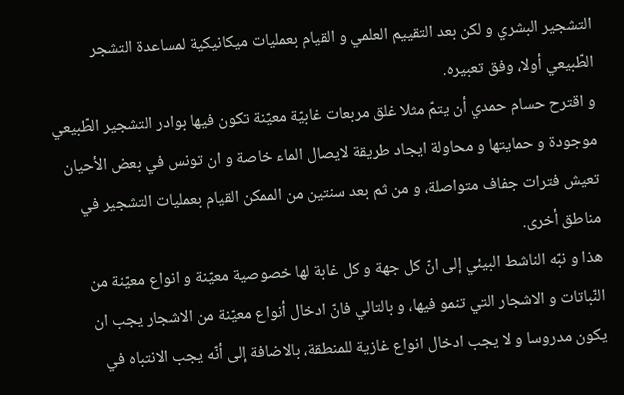التشجير البشري و لكن بعد التقييم العلمي و القيام بعمليات ميكانيكية لمساعدة التشجر الطّبيعي أولا، وفق تعبيره.
و اقترح حسام حمدي أن يتمّ مثلا غلق مربعات غابيّة معيّنة تكون فيها بوادر التشجير الطّبيعي موجودة و حمايتها و محاولة ايجاد طريقة لايصال الماء خاصة و ان تونس في بعض الأحيان تعيش فترات جفاف متواصلة، و من ثم بعد سنتين من الممكن القيام بعمليات التشجير في مناطق أخرى.
هذا و نبّه الناشط البيئي إلى انّ كل جهة و كل غابة لها خصوصية معيّنة و انواع معيّنة من النّباتات و الاشجار التي تنمو فيها، و بالتالي فانّ ادخال أنواع معيّنة من الاشجار يجب ان يكون مدروسا و لا يجب ادخال انواع غازية للمنطقة، بالاضافة إلى أنّه يجب الانتباه في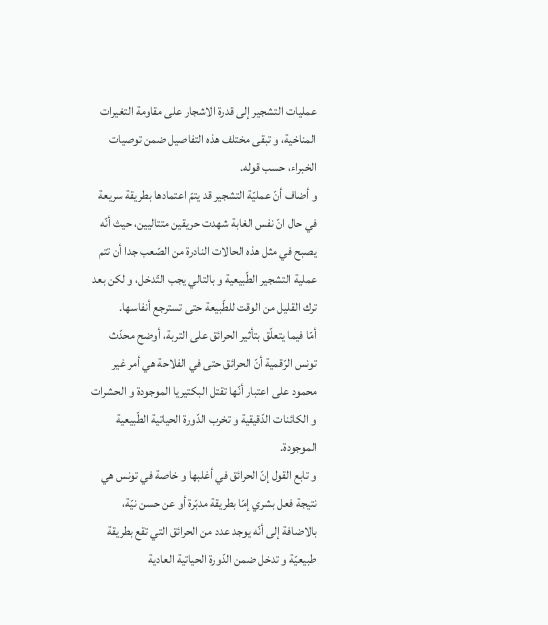عمليات التشجير إلى قدرة الاشجار على مقاومة التغيرات المناخية، و تبقى مختلف هذه التفاصيل ضمن توصيات الخبراء، حسب قوله.
و أضاف أنّ عمليّة التشجير قد يتمّ اعتمادها بطريقة سريعة في حال انّ نفس الغابة شهدت حريقين متتاليين، حيث أنّه يصبح في مثل هذه الحالات النادرة من الصّعب جدا أن تتم عملية التشجير الطّبيعية و بالتالي يجب التّدخل، و لكن بعد ترك القليل من الوقت للطّبيعة حتى تسترجع أنفاسها.
أمّا فيما يتعلّق بتأثير الحرائق على التربة، أوضح محدّث تونس الرّقمية أنّ الحرائق حتى في الفلاحة هي أمر غير محمود على اعتبار أنّها تقتل البكتيريا الموجودة و الحشرات و الكائنات الدّقيقية و تخرب الدّورة الحياتية الطّبيعية الموجودة.
و تابع القول إنّ الحرائق في أغلبها و خاصة في تونس هي نتيجة فعل بشري إمّا بطريقة مدبّرة أو عن حسن نيّة، بالاضافة إلى أنّه يوجد عدد من الحرائق التي تقع بطريقة طبيعيّة و تدخل ضمن الدّورة الحياتية العادية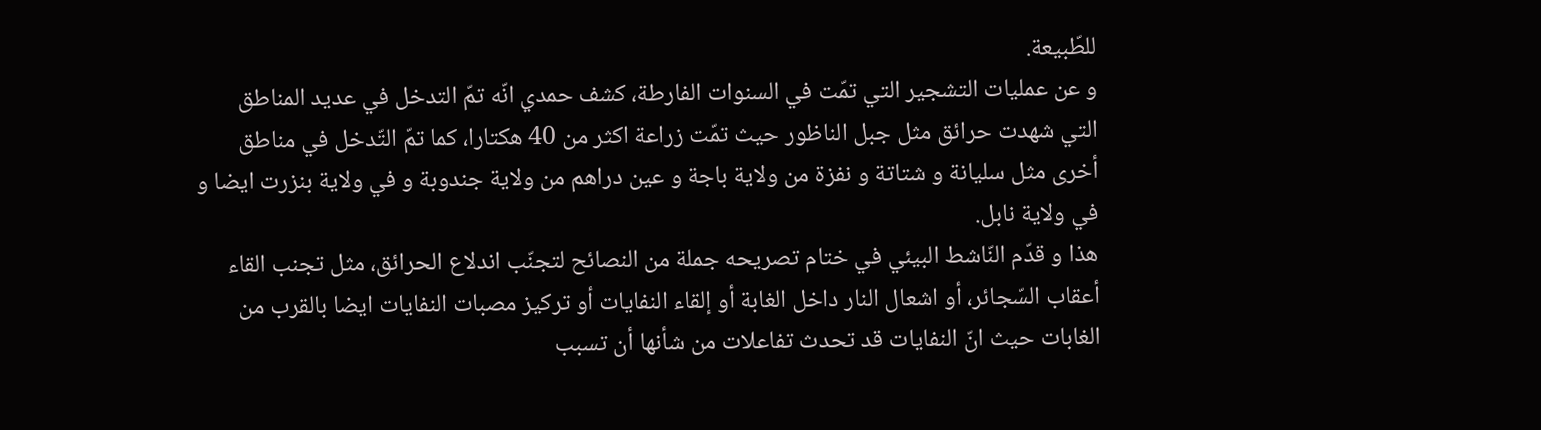للطّبيعة.
و عن عمليات التشجير التي تمّت في السنوات الفارطة، كشف حمدي انّه تمّ التدخل في عديد المناطق التي شهدت حرائق مثل جبل الناظور حيث تمّت زراعة اكثر من 40 هكتارا، كما تمّ التّدخل في مناطق أخرى مثل سليانة و شتاتة و نفزة من ولاية باجة و عين دراهم من ولاية جندوبة و في ولاية بنزرت ايضا و في ولاية نابل.
هذا و قدّم النّاشط البيئي في ختام تصريحه جملة من النصائح لتجنّب اندلاع الحرائق، مثل تجنب القاء أعقاب السّجائر، أو اشعال النار داخل الغابة أو إلقاء النفايات أو تركيز مصبات النفايات ايضا بالقرب من الغابات حيث انّ النفايات قد تحدث تفاعلات من شأنها أن تسبب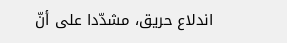اندلاع حريق، مشدّدا على أنّ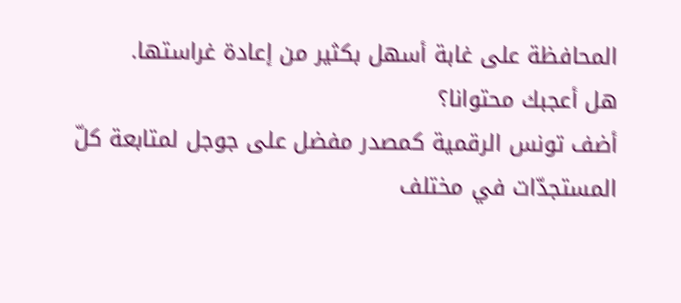المحافظة على غابة أسهل بكثير من إعادة غراستها.
هل أعجبك محتوانا؟
أضف تونس الرقمية كمصدر مفضل على جوجل لمتابعة كلّ المستجدّات في مختلف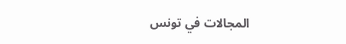المجالات في تونس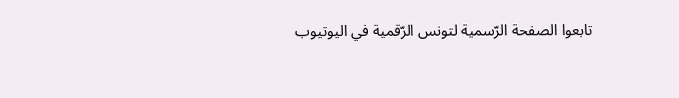تابعوا الصفحة الرّسمية لتونس الرّقمية في اليوتيوب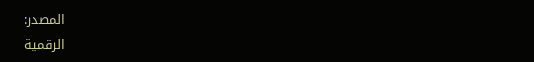المصدر:
الرقمية